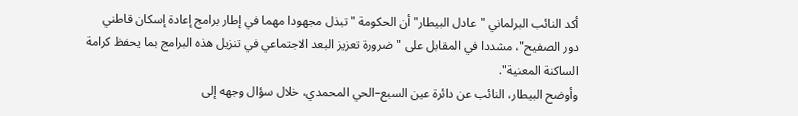أكد النائب البرلماني "عادل البيطار" أن الحكومة "تبذل مجهودا مهما في إطار برامج إعادة إسكان قاطني دور الصفيح"، مشددا في المقابل على "ضرورة تعزيز البعد الاجتماعي في تنزيل هذه البرامج بما يحفظ كرامة الساكنة المعنية".
وأوضح البيطار، النائب عن دائرة عين السبع–الحي المحمدي، خلال سؤال وجهه إلى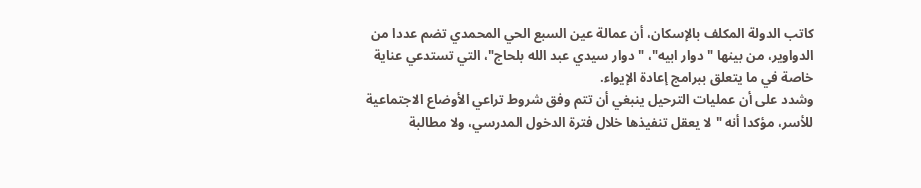كاتب الدولة المكلف بالإسكان، أن عمالة عين السبع الحي المحمدي تضم عددا من الدواوير، من بينها "دوار ابيه"، "دوار سيدي عبد الله بلحاج"، التي تستدعي عناية خاصة في ما يتعلق ببرامج إعادة الإيواء.
وشدد على أن عمليات الترحيل ينبغي أن تتم وفق شروط تراعي الأوضاع الاجتماعية للأسر، مؤكدا أنه "لا يعقل تنفيذها خلال فترة الدخول المدرسي، ولا مطالبة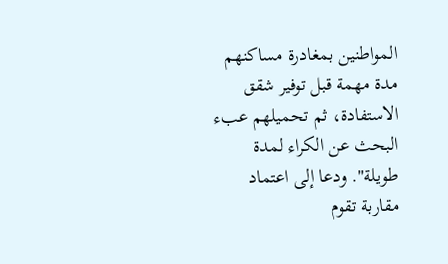المواطنين بمغادرة مساكنهم مدة مهمة قبل توفير شقق الاستفادة، ثم تحميلهم عبء البحث عن الكراء لمدة طويلة". ودعا إلى اعتماد مقاربة تقوم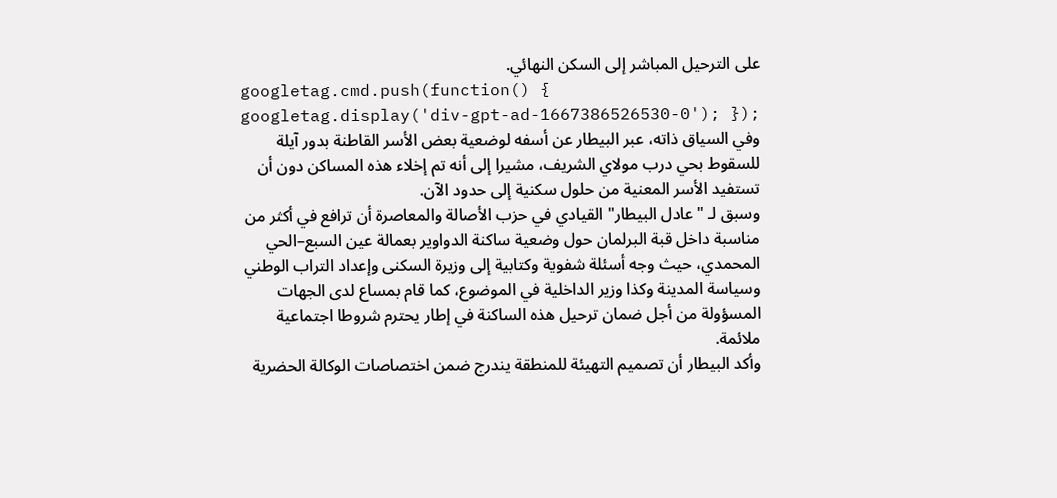على الترحيل المباشر إلى السكن النهائي.
googletag.cmd.push(function() { googletag.display('div-gpt-ad-1667386526530-0'); });
وفي السياق ذاته، عبر البيطار عن أسفه لوضعية بعض الأسر القاطنة بدور آيلة للسقوط بحي درب مولاي الشريف، مشيرا إلى أنه تم إخلاء هذه المساكن دون أن تستفيد الأسر المعنية من حلول سكنية إلى حدود الآن.
وسبق لـ "عادل البيطار" القيادي في حزب الأصالة والمعاصرة أن ترافع في أكثر من مناسبة داخل قبة البرلمان حول وضعية ساكنة الدواوير بعمالة عين السبع–الحي المحمدي، حيث وجه أسئلة شفوية وكتابية إلى وزيرة السكنى وإعداد التراب الوطني وسياسة المدينة وكذا وزير الداخلية في الموضوع، كما قام بمساع لدى الجهات المسؤولة من أجل ضمان ترحيل هذه الساكنة في إطار يحترم شروطا اجتماعية ملائمة.
وأكد البيطار أن تصميم التهيئة للمنطقة يندرج ضمن اختصاصات الوكالة الحضرية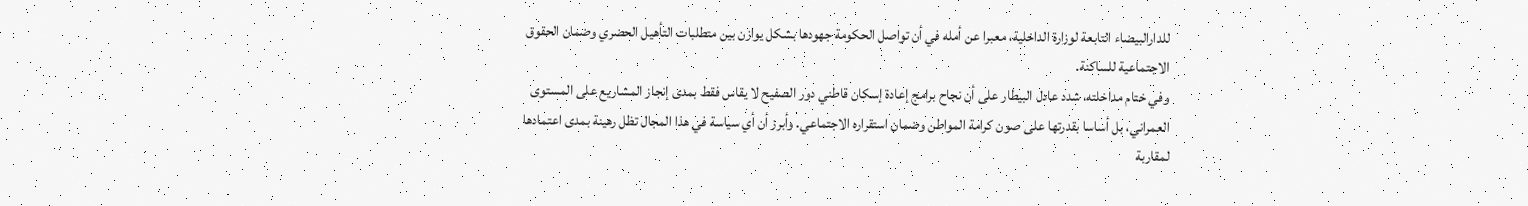للدارالبيضاء التابعة لوزارة الداخلية، معبرا عن أمله في أن تواصل الحكومة جهودها بشكل يوازن بين متطلبات التأهيل الحضري وضمان الحقوق الاجتماعية للساكنة.
وفي ختام مداخلته، شدد عادل البيطار على أن نجاح برامج إعادة إسكان قاطني دور الصفيح لا يقاس فقط بمدى إنجاز المشاريع على المستوى العمراني، بل أساسا بقدرتها على صون كرامة المواطن وضمان استقراره الاجتماعي. وأبرز أن أي سياسة في هذا المجال تظل رهينة بمدى اعتمادها لمقاربة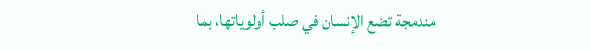مندمجة تضع الإنسان في صلب أولوياتها، بما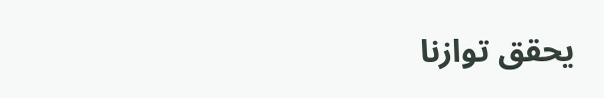يحقق توازنا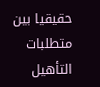حقيقيا بين متطلبات التأهيل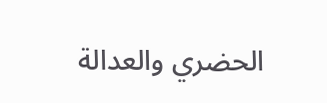الحضري والعدالة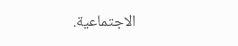الاجتماعية.